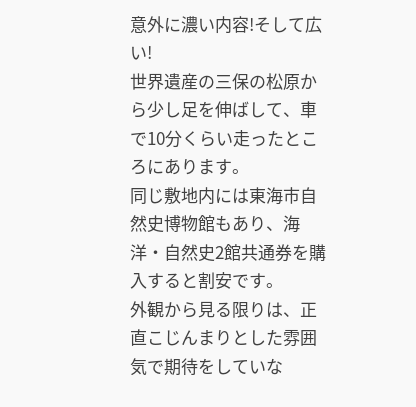意外に濃い内容!そして広い!
世界遺産の三保の松原から少し足を伸ばして、車で10分くらい走ったところにあります。
同じ敷地内には東海市自然史博物館もあり、海洋・自然史2館共通券を購入すると割安です。
外観から見る限りは、正直こじんまりとした雰囲気で期待をしていな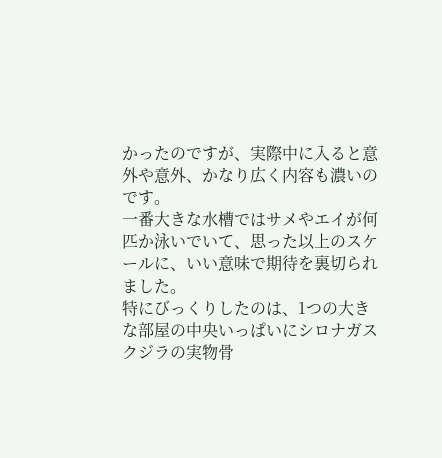かったのですが、実際中に入ると意外や意外、かなり広く内容も濃いのです。
一番大きな水槽ではサメやエイが何匹か泳いでいて、思った以上のスケールに、いい意味で期待を裏切られました。
特にびっくりしたのは、1つの大きな部屋の中央いっぱいにシロナガスクジラの実物骨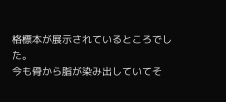格標本が展示されているところでした。
今も骨から脂が染み出していてそ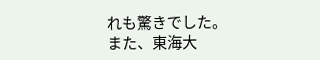れも驚きでした。
また、東海大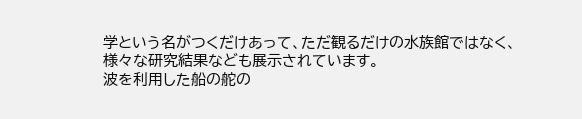学という名がつくだけあって、ただ観るだけの水族館ではなく、様々な研究結果なども展示されています。
波を利用した船の舵の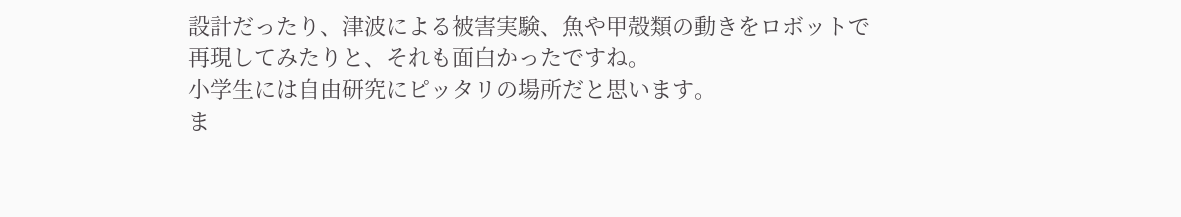設計だったり、津波による被害実験、魚や甲殻類の動きをロボットで再現してみたりと、それも面白かったですね。
小学生には自由研究にピッタリの場所だと思います。
ま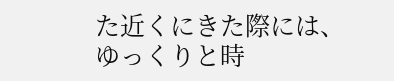た近くにきた際には、ゆっくりと時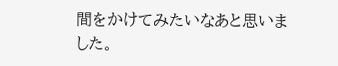間をかけてみたいなあと思いました。